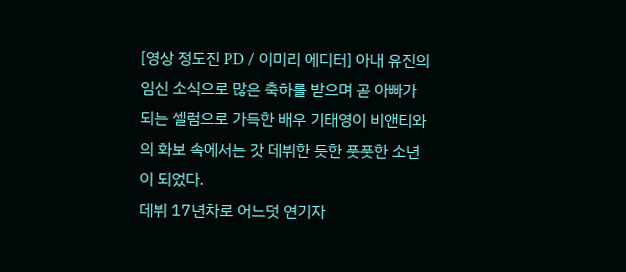[영상 정도진 PD / 이미리 에디터] 아내 유진의 임신 소식으로 많은 축하를 받으며 곧 아빠가 되는 셀럼으로 가득한 배우 기태영이 비앤티와의 화보 속에서는 갓 데뷔한 듯한 풋풋한 소년이 되었다.
데뷔 17년차로 어느덧 연기자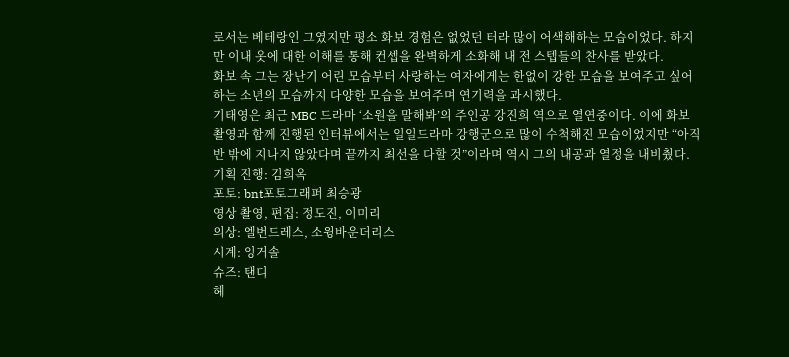로서는 베테랑인 그였지만 평소 화보 경험은 없었던 터라 많이 어색해하는 모습이었다. 하지만 이내 옷에 대한 이해를 통해 컨셉을 완벽하게 소화해 내 전 스텝들의 찬사를 받았다.
화보 속 그는 장난기 어린 모습부터 사랑하는 여자에게는 한없이 강한 모습을 보여주고 싶어하는 소년의 모습까지 다양한 모습을 보여주며 연기력을 과시했다.
기태영은 최근 MBC 드라마 ‘소원을 말해봐’의 주인공 강진희 역으로 열연중이다. 이에 화보 촬영과 함께 진행된 인터뷰에서는 일일드라마 강행군으로 많이 수척해진 모습이었지만 “아직 반 밖에 지나지 않았다며 끝까지 최선을 다할 것”이라며 역시 그의 내공과 열정을 내비췄다.
기획 진행: 김희옥
포토: bnt포토그래퍼 최승광
영상 촬영, 편집: 정도진, 이미리
의상: 엘번드레스, 소윙바운더리스
시계: 잉거솔
슈즈: 탠디
헤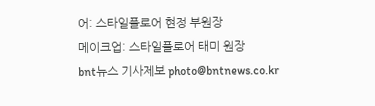어: 스타일플로어 현정 부원장
메이크업: 스타일플로어 태미 원장
bnt뉴스 기사제보 photo@bntnews.co.kr